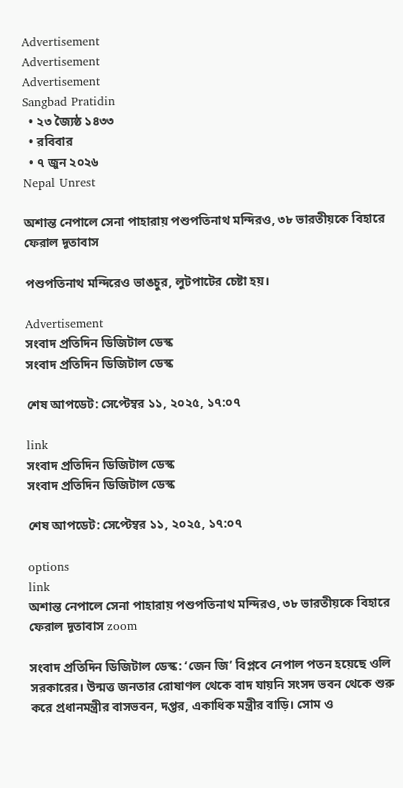Advertisement
Advertisement
Advertisement
Sangbad Pratidin
  • ২৩ জ্যৈষ্ঠ ১৪৩৩
  • রবিবার
  • ৭ জুন ২০২৬
Nepal Unrest

অশান্ত নেপালে সেনা পাহারায় পশুপতিনাথ মন্দিরও, ৩৮ ভারতীয়কে বিহারে ফেরাল দূতাবাস

পশুপতিনাথ মন্দিরেও ভাঙচুর, লুটপাটের চেষ্টা হয়।

Advertisement
সংবাদ প্রতিদিন ডিজিটাল ডেস্ক
সংবাদ প্রতিদিন ডিজিটাল ডেস্ক

শেষ আপডেট: সেপ্টেম্বর ১১, ২০২৫, ১৭:০৭

link
সংবাদ প্রতিদিন ডিজিটাল ডেস্ক
সংবাদ প্রতিদিন ডিজিটাল ডেস্ক

শেষ আপডেট: সেপ্টেম্বর ১১, ২০২৫, ১৭:০৭

options
link
অশান্ত নেপালে সেনা পাহারায় পশুপতিনাথ মন্দিরও, ৩৮ ভারতীয়কে বিহারে ফেরাল দূতাবাস zoom

সংবাদ প্রতিদিন ডিজিটাল ডেস্ক: ‘জেন জি’ বিপ্লবে নেপাল পতন হয়েছে ওলি সরকারের। উন্মত্ত জনতার রোষাণল থেকে বাদ যায়নি সংসদ ভবন থেকে শুরু করে প্রধানমন্ত্রীর বাসভবন, দপ্তর, একাধিক মন্ত্রীর বাড়ি। সোম ও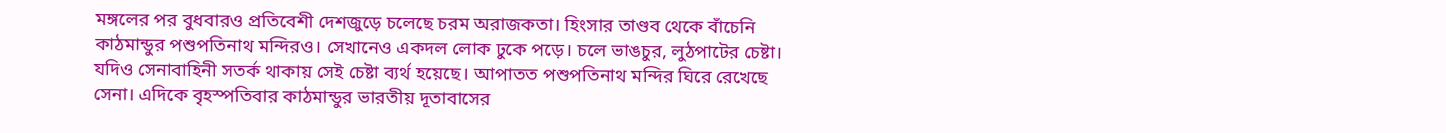মঙ্গলের পর বুধবারও প্রতিবেশী দেশজুড়ে চলেছে চরম অরাজকতা। হিংসার তাণ্ডব থেকে বাঁচেনি কাঠমান্ডুর পশুপতিনাথ মন্দিরও। সেখানেও একদল লোক ঢুকে পড়ে। চলে ভাঙচুর, লুঠপাটের চেষ্টা। যদিও সেনাবাহিনী সতর্ক থাকায় সেই চেষ্টা ব্যর্থ হয়েছে। আপাতত পশুপতিনাথ মন্দির ঘিরে রেখেছে সেনা। এদিকে বৃহস্পতিবার কাঠমান্ডুর ভারতীয় দূতাবাসের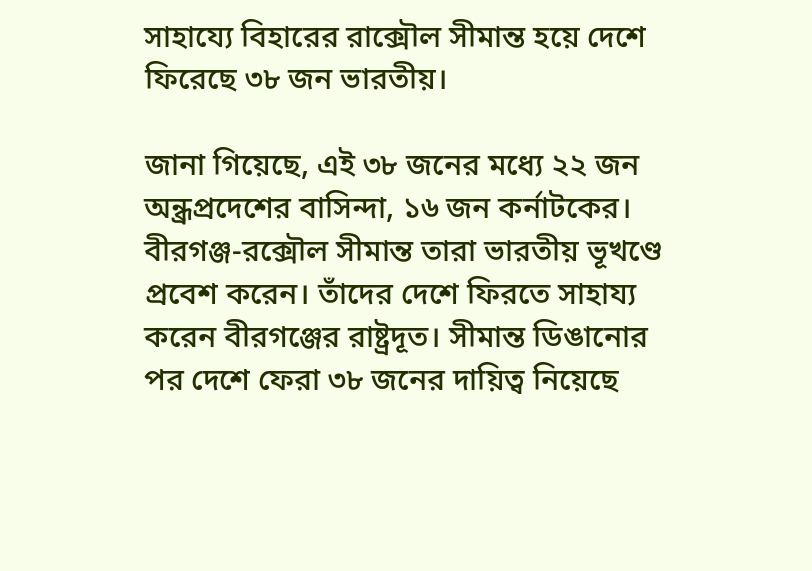সাহায্যে বিহারের রাক্সৌল সীমান্ত হয়ে দেশে ফিরেছে ৩৮ জন ভারতীয়।

জানা গিয়েছে, এই ৩৮ জনের মধ্যে ২২ জন অন্ধ্রপ্রদেশের বাসিন্দা, ১৬ জন কর্নাটকের। বীরগঞ্জ-রক্সৌল সীমান্ত তারা ভারতীয় ভূখণ্ডে প্রবেশ করেন। তাঁদের দেশে ফিরতে সাহায্য করেন বীরগঞ্জের রাষ্ট্রদূত। সীমান্ত ডিঙানোর পর দেশে ফেরা ৩৮ জনের দায়িত্ব নিয়েছে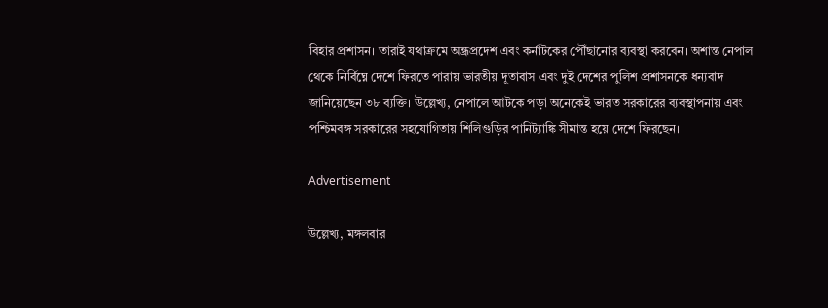বিহার প্রশাসন। তারাই যথাক্রমে অন্ধ্রপ্রদেশ এবং কর্নাটকের পৌঁছানোর ব্যবস্থা করবেন। অশান্ত নেপাল থেকে নির্বিঘ্নে দেশে ফিরতে পারায় ভারতীয় দূতাবাস এবং দুই দেশের পুলিশ প্রশাসনকে ধন্যবাদ জানিয়েছেন ৩৮ ব্যক্তি। উল্লেখ্য, নেপালে আটকে পড়া অনেকেই ভারত সরকারের ব্যবস্থাপনায় এবং পশ্চিমবঙ্গ সরকারের সহযোগিতায় শিলিগুড়ির পানিট্যাঙ্কি সীমান্ত হয়ে দেশে ফিরছেন।

Advertisement

উল্লেখ্য, মঙ্গলবার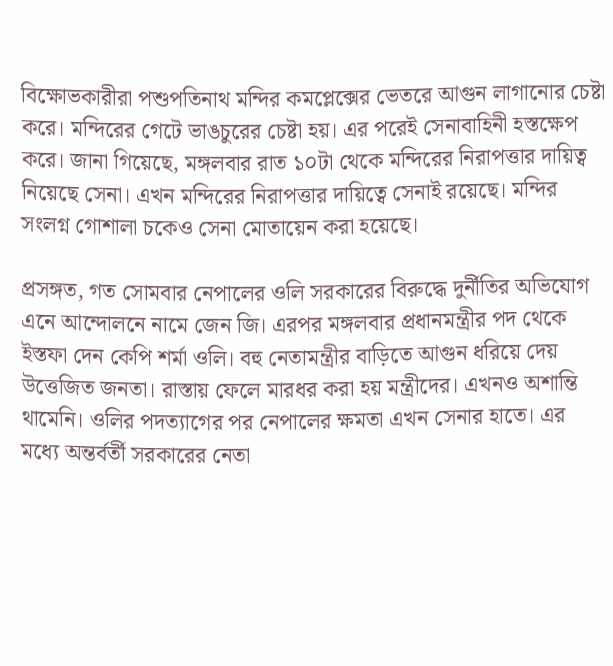বিক্ষোভকারীরা পশুপতিনাথ মন্দির কমপ্লেক্সের ভেতরে আগুন লাগানোর চেষ্টা করে। মন্দিরের গেটে ভাঙচুরের চেষ্টা হয়। এর পরেই সেনাবাহিনী হস্তক্ষেপ করে। জানা গিয়েছে, মঙ্গলবার রাত ১০টা থেকে মন্দিরের নিরাপত্তার দায়িত্ব নিয়েছে সেনা। এখন মন্দিরের নিরাপত্তার দায়িত্বে সেনাই রয়েছে। মন্দির সংলগ্ন গোশালা চকেও সেনা মোতায়েন করা হয়েছে।

প্রসঙ্গত, গত সোমবার নেপালের ওলি সরকারের বিরুদ্ধে দুর্নীতির অভিযোগ এনে আন্দোলনে নামে জেন জি। এরপর মঙ্গলবার প্রধানমন্ত্রীর পদ থেকে ইস্তফা দেন কেপি শর্মা ওলি। বহু নেতামন্ত্রীর বাড়িতে আগুন ধরিয়ে দেয় উত্তেজিত জনতা। রাস্তায় ফেলে মারধর করা হয় মন্ত্রীদের। এখনও অশান্তি থামেনি। ওলির পদত্যাগের পর নেপালের ক্ষমতা এখন সেনার হাতে। এর মধ্যে অন্তর্বর্তী সরকারের নেতা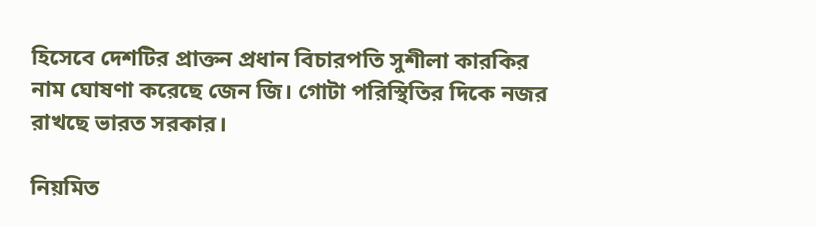হিসেবে দেশটির প্রাক্তন প্রধান বিচারপতি সুশীলা কারকির নাম ঘোষণা করেছে জেন জি। গোটা পরিস্থিতির দিকে নজর রাখছে ভারত সরকার।

নিয়মিত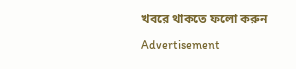খবরে থাকতে ফলো করুন

Advertisement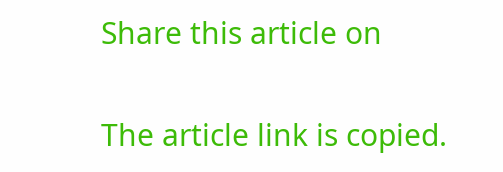Share this article on

The article link is copied.